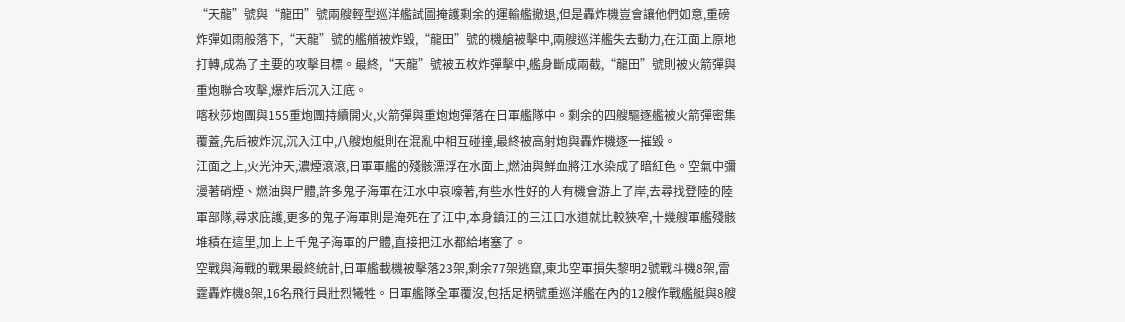“天龍”號與“龍田”號兩艘輕型巡洋艦試圖掩護剩余的運輸艦撤退,但是轟炸機豈會讓他們如意,重磅炸彈如雨般落下,“天龍”號的艦艏被炸毀,“龍田”號的機艙被擊中,兩艘巡洋艦失去動力,在江面上原地打轉,成為了主要的攻擊目標。最終,“天龍”號被五枚炸彈擊中,艦身斷成兩截,“龍田”號則被火箭彈與重炮聯合攻擊,爆炸后沉入江底。
喀秋莎炮團與155重炮團持續開火,火箭彈與重炮炮彈落在日軍艦隊中。剩余的四艘驅逐艦被火箭彈密集覆蓋,先后被炸沉,沉入江中,八艘炮艇則在混亂中相互碰撞,最終被高射炮與轟炸機逐一摧毀。
江面之上,火光沖天,濃煙滾滾,日軍軍艦的殘骸漂浮在水面上,燃油與鮮血將江水染成了暗紅色。空氣中彌漫著硝煙、燃油與尸體,許多鬼子海軍在江水中哀嚎著,有些水性好的人有機會游上了岸,去尋找登陸的陸軍部隊,尋求庇護,更多的鬼子海軍則是淹死在了江中,本身鎮江的三江口水道就比較狹窄,十幾艘軍艦殘骸堆積在這里,加上上千鬼子海軍的尸體,直接把江水都給堵塞了。
空戰與海戰的戰果最終統計,日軍艦載機被擊落23架,剩余77架逃竄,東北空軍損失黎明2號戰斗機8架,雷霆轟炸機8架,16名飛行員壯烈犧牲。日軍艦隊全軍覆沒,包括足柄號重巡洋艦在內的12艘作戰艦艇與8艘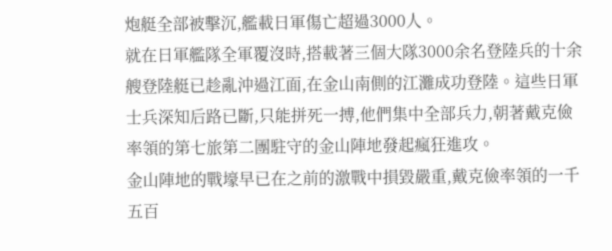炮艇全部被擊沉,艦載日軍傷亡超過3000人。
就在日軍艦隊全軍覆沒時,搭載著三個大隊3000余名登陸兵的十余艘登陸艇已趁亂沖過江面,在金山南側的江灘成功登陸。這些日軍士兵深知后路已斷,只能拼死一搏,他們集中全部兵力,朝著戴克儉率領的第七旅第二團駐守的金山陣地發起瘋狂進攻。
金山陣地的戰壕早已在之前的激戰中損毀嚴重,戴克儉率領的一千五百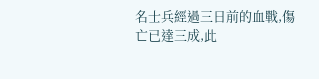名士兵經過三日前的血戰,傷亡已達三成,此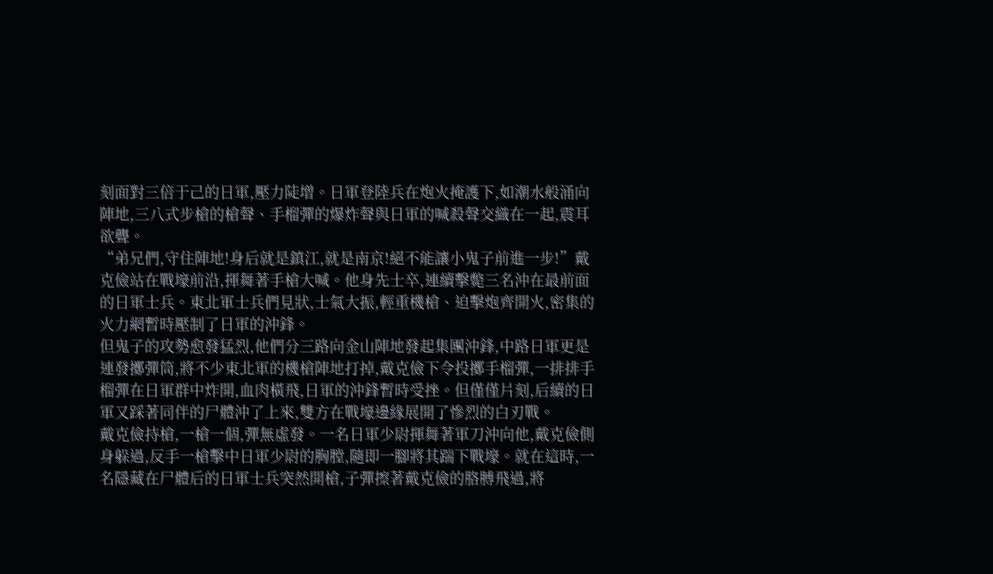刻面對三倍于己的日軍,壓力陡增。日軍登陸兵在炮火掩護下,如潮水般涌向陣地,三八式步槍的槍聲、手榴彈的爆炸聲與日軍的喊殺聲交織在一起,震耳欲聾。
“弟兄們,守住陣地!身后就是鎮江,就是南京!絕不能讓小鬼子前進一步!”戴克儉站在戰壕前沿,揮舞著手槍大喊。他身先士卒,連續擊斃三名沖在最前面的日軍士兵。東北軍士兵們見狀,士氣大振,輕重機槍、迫擊炮齊開火,密集的火力網暫時壓制了日軍的沖鋒。
但鬼子的攻勢愈發猛烈,他們分三路向金山陣地發起集團沖鋒,中路日軍更是連發擲彈筒,將不少東北軍的機槍陣地打掉,戴克儉下令投擲手榴彈,一排排手榴彈在日軍群中炸開,血肉橫飛,日軍的沖鋒暫時受挫。但僅僅片刻,后續的日軍又踩著同伴的尸體沖了上來,雙方在戰壕邊緣展開了慘烈的白刃戰。
戴克儉持槍,一槍一個,彈無虛發。一名日軍少尉揮舞著軍刀沖向他,戴克儉側身躲過,反手一槍擊中日軍少尉的胸膛,隨即一腳將其踹下戰壕。就在這時,一名隱藏在尸體后的日軍士兵突然開槍,子彈擦著戴克儉的胳膊飛過,將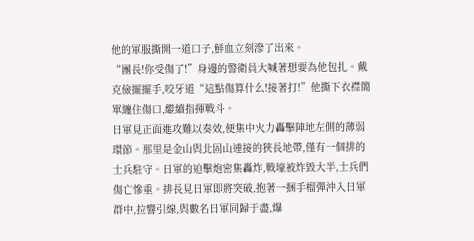他的軍服撕開一道口子,鮮血立刻滲了出來。
“團長!你受傷了!”身邊的警衛員大喊著想要為他包扎。戴克儉擺擺手,咬牙道“這點傷算什么!接著打!”他撕下衣襟簡單纏住傷口,繼續指揮戰斗。
日軍見正面進攻難以奏效,便集中火力轟擊陣地左側的薄弱環節。那里是金山與北固山連接的狹長地帶,僅有一個排的士兵駐守。日軍的迫擊炮密集轟炸,戰壕被炸毀大半,士兵們傷亡慘重。排長見日軍即將突破,抱著一捆手榴彈沖入日軍群中,拉響引線,與數名日軍同歸于盡,爆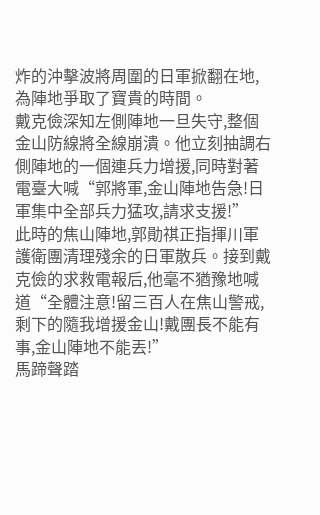炸的沖擊波將周圍的日軍掀翻在地,為陣地爭取了寶貴的時間。
戴克儉深知左側陣地一旦失守,整個金山防線將全線崩潰。他立刻抽調右側陣地的一個連兵力增援,同時對著電臺大喊“郭將軍,金山陣地告急!日軍集中全部兵力猛攻,請求支援!”
此時的焦山陣地,郭勛祺正指揮川軍護衛團清理殘余的日軍散兵。接到戴克儉的求救電報后,他毫不猶豫地喊道“全體注意!留三百人在焦山警戒,剩下的隨我增援金山!戴團長不能有事,金山陣地不能丟!”
馬蹄聲踏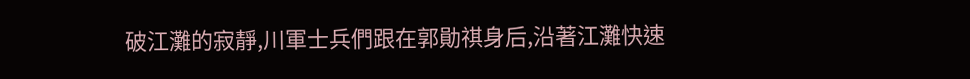破江灘的寂靜,川軍士兵們跟在郭勛祺身后,沿著江灘快速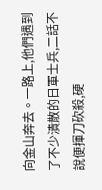向金山奔去。一路上,他們遇到了不少潰散的日軍士兵,二話不說便揮刀砍殺,硬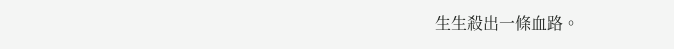生生殺出一條血路。